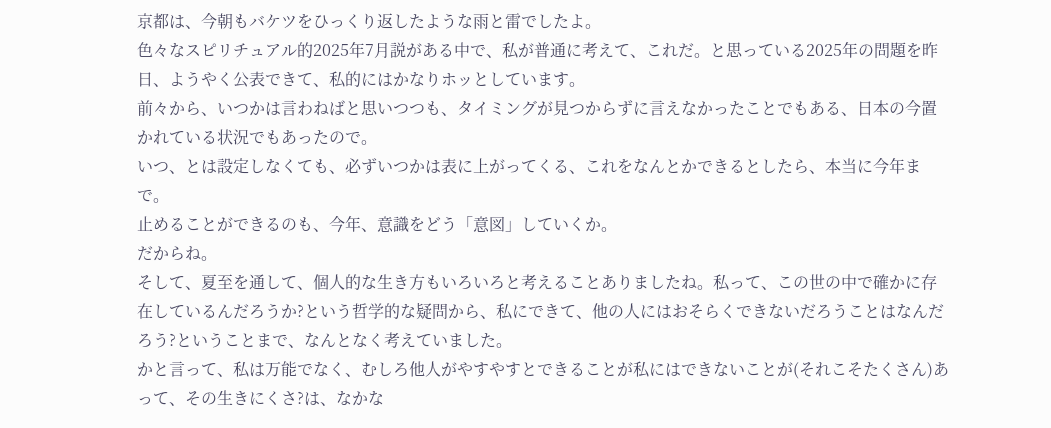京都は、今朝もバケツをひっくり返したような雨と雷でしたよ。
色々なスピリチュアル的2025年7月説がある中で、私が普通に考えて、これだ。と思っている2025年の問題を昨日、ようやく公表できて、私的にはかなりホッとしています。
前々から、いつかは言わねばと思いつつも、タイミングが見つからずに言えなかったことでもある、日本の今置かれている状況でもあったので。
いつ、とは設定しなくても、必ずいつかは表に上がってくる、これをなんとかできるとしたら、本当に今年まで。
止めることができるのも、今年、意識をどう「意図」していくか。
だからね。
そして、夏至を通して、個人的な生き方もいろいろと考えることありましたね。私って、この世の中で確かに存在しているんだろうか?という哲学的な疑問から、私にできて、他の人にはおそらくできないだろうことはなんだろう?ということまで、なんとなく考えていました。
かと言って、私は万能でなく、むしろ他人がやすやすとできることが私にはできないことが(それこそたくさん)あって、その生きにくさ?は、なかな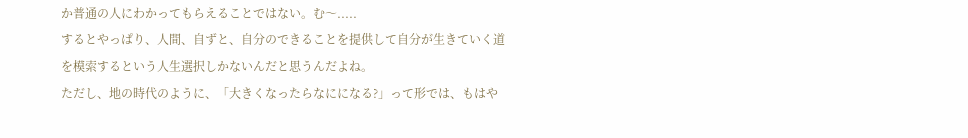か普通の人にわかってもらえることではない。む〜.....
するとやっぱり、人間、自ずと、自分のできることを提供して自分が生きていく道を模索するという人生選択しかないんだと思うんだよね。
ただし、地の時代のように、「大きくなったらなにになる?」って形では、もはや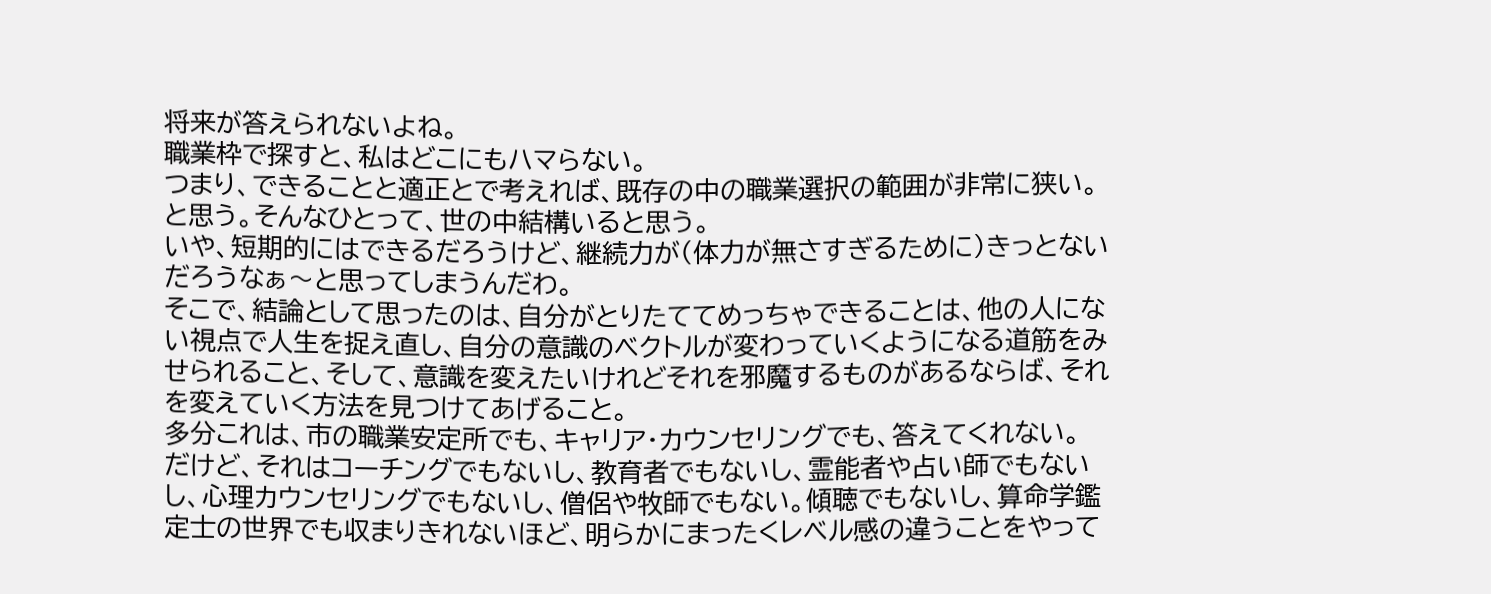将来が答えられないよね。
職業枠で探すと、私はどこにもハマらない。
つまり、できることと適正とで考えれば、既存の中の職業選択の範囲が非常に狭い。と思う。そんなひとって、世の中結構いると思う。
いや、短期的にはできるだろうけど、継続力が(体力が無さすぎるために)きっとないだろうなぁ〜と思ってしまうんだわ。
そこで、結論として思ったのは、自分がとりたててめっちゃできることは、他の人にない視点で人生を捉え直し、自分の意識のベクトルが変わっていくようになる道筋をみせられること、そして、意識を変えたいけれどそれを邪魔するものがあるならば、それを変えていく方法を見つけてあげること。
多分これは、市の職業安定所でも、キャリア・カウンセリングでも、答えてくれない。
だけど、それはコーチングでもないし、教育者でもないし、霊能者や占い師でもないし、心理カウンセリングでもないし、僧侶や牧師でもない。傾聴でもないし、算命学鑑定士の世界でも収まりきれないほど、明らかにまったくレベル感の違うことをやって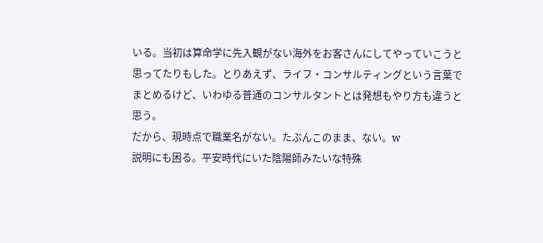いる。当初は算命学に先入観がない海外をお客さんにしてやっていこうと思ってたりもした。とりあえず、ライフ・コンサルティングという言葉でまとめるけど、いわゆる普通のコンサルタントとは発想もやり方も違うと思う。
だから、現時点で職業名がない。たぶんこのまま、ない。w
説明にも困る。平安時代にいた陰陽師みたいな特殊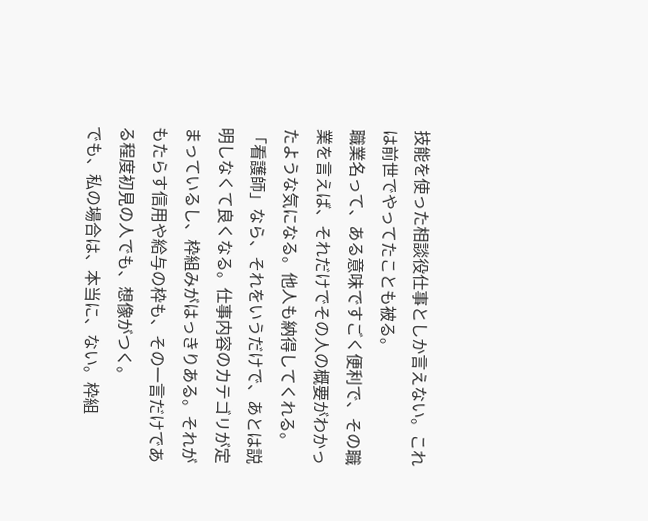技能を使った相談役仕事としか言えない。これは前世でやってたことも被る。
職業名って、ある意味ですごく便利で、その職業を言えば、それだけでその人の概要がわかったような気になる。他人も納得してくれる。
「看護師」なら、それをいうだけで、あとは説明しなくて良くなる。仕事内容のカテゴリが定まっているし、枠組みがはっきりある。それがもたらす信用や給与の枠も、その一言だけである程度初見の人でも、想像がつく。
でも、私の場合は、本当に、ない。枠組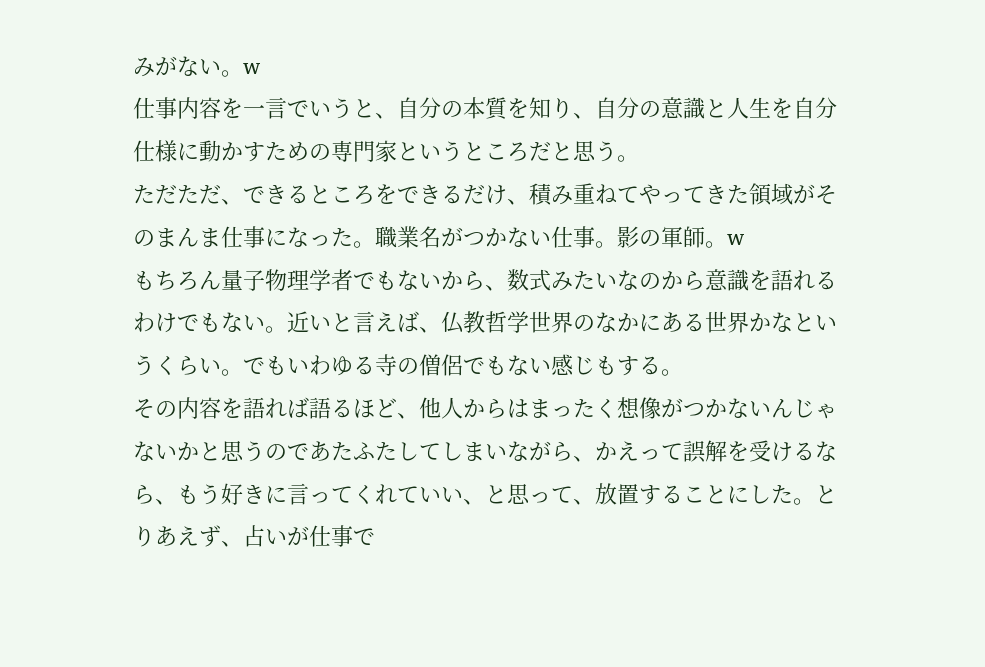みがない。w
仕事内容を一言でいうと、自分の本質を知り、自分の意識と人生を自分仕様に動かすための専門家というところだと思う。
ただただ、できるところをできるだけ、積み重ねてやってきた領域がそのまんま仕事になった。職業名がつかない仕事。影の軍師。w
もちろん量子物理学者でもないから、数式みたいなのから意識を語れるわけでもない。近いと言えば、仏教哲学世界のなかにある世界かなというくらい。でもいわゆる寺の僧侶でもない感じもする。
その内容を語れば語るほど、他人からはまったく想像がつかないんじゃないかと思うのであたふたしてしまいながら、かえって誤解を受けるなら、もう好きに言ってくれていい、と思って、放置することにした。とりあえず、占いが仕事で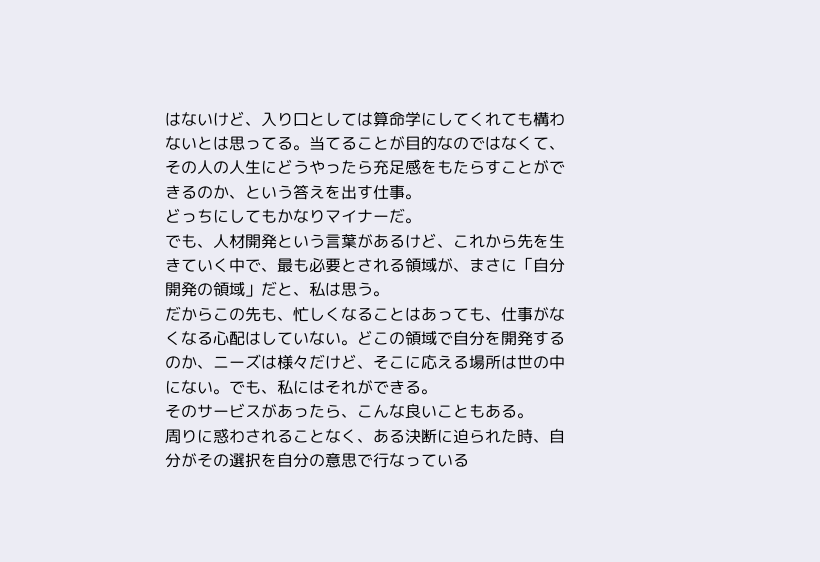はないけど、入り口としては算命学にしてくれても構わないとは思ってる。当てることが目的なのではなくて、その人の人生にどうやったら充足感をもたらすことができるのか、という答えを出す仕事。
どっちにしてもかなりマイナーだ。
でも、人材開発という言葉があるけど、これから先を生きていく中で、最も必要とされる領域が、まさに「自分開発の領域」だと、私は思う。
だからこの先も、忙しくなることはあっても、仕事がなくなる心配はしていない。どこの領域で自分を開発するのか、ニーズは様々だけど、そこに応える場所は世の中にない。でも、私にはそれができる。
そのサービスがあったら、こんな良いこともある。
周りに惑わされることなく、ある決断に迫られた時、自分がその選択を自分の意思で行なっている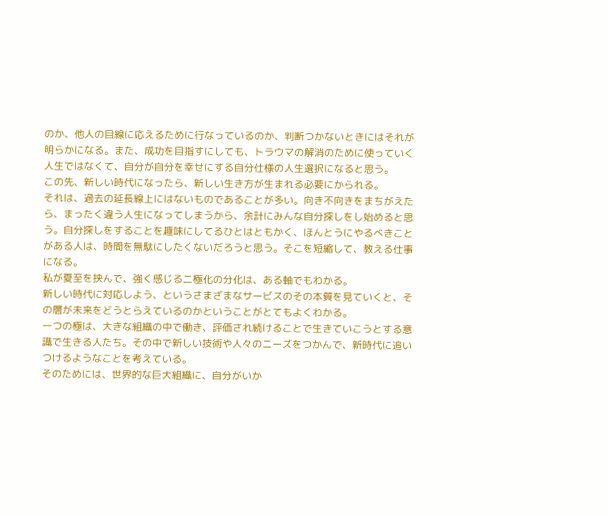のか、他人の目線に応えるために行なっているのか、判断つかないときにはそれが明らかになる。また、成功を目指すにしても、トラウマの解消のために使っていく人生ではなくて、自分が自分を幸せにする自分仕様の人生選択になると思う。
この先、新しい時代になったら、新しい生き方が生まれる必要にかられる。
それは、過去の延長線上にはないものであることが多い。向き不向きをまちがえたら、まったく違う人生になってしまうから、余計にみんな自分探しをし始めると思う。自分探しをすることを趣味にしてるひとはともかく、ほんとうにやるべきことがある人は、時間を無駄にしたくないだろうと思う。そこを短縮して、教える仕事になる。
私が夏至を挟んで、強く感じる二極化の分化は、ある軸でもわかる。
新しい時代に対応しよう、というさまざまなサービスのその本質を見ていくと、その層が未来をどうとらえているのかということがとてもよくわかる。
一つの極は、大きな組織の中で働き、評価され続けることで生きていこうとする意識で生きる人たち。その中で新しい技術や人々のニーズをつかんで、新時代に追いつけるようなことを考えている。
そのためには、世界的な巨大組織に、自分がいか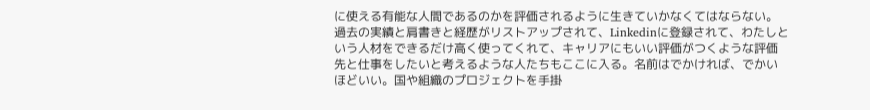に使える有能な人間であるのかを評価されるように生きていかなくてはならない。過去の実績と肩書きと経歴がリストアップされて、Linkedinに登録されて、わたしという人材をできるだけ高く使ってくれて、キャリアにもいい評価がつくような評価先と仕事をしたいと考えるような人たちもここに入る。名前はでかければ、でかいほどいい。国や組織のプロジェクトを手掛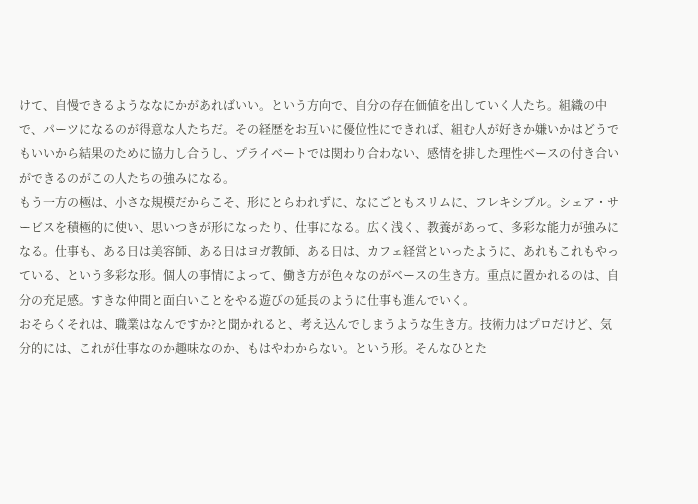けて、自慢できるようななにかがあればいい。という方向で、自分の存在価値を出していく人たち。組織の中で、パーツになるのが得意な人たちだ。その経歴をお互いに優位性にできれば、組む人が好きか嫌いかはどうでもいいから結果のために協力し合うし、プライベートでは関わり合わない、感情を排した理性ベースの付き合いができるのがこの人たちの強みになる。
もう一方の極は、小さな規模だからこそ、形にとらわれずに、なにごともスリムに、フレキシブル。シェア・サービスを積極的に使い、思いつきが形になったり、仕事になる。広く浅く、教養があって、多彩な能力が強みになる。仕事も、ある日は美容師、ある日はヨガ教師、ある日は、カフェ経営といったように、あれもこれもやっている、という多彩な形。個人の事情によって、働き方が色々なのがベースの生き方。重点に置かれるのは、自分の充足感。すきな仲間と面白いことをやる遊びの延長のように仕事も進んでいく。
おそらくそれは、職業はなんですか?と聞かれると、考え込んでしまうような生き方。技術力はプロだけど、気分的には、これが仕事なのか趣味なのか、もはやわからない。という形。そんなひとた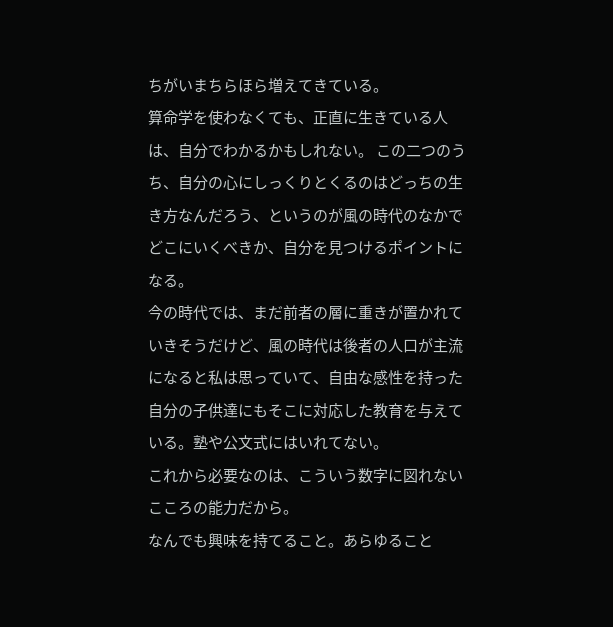ちがいまちらほら増えてきている。
算命学を使わなくても、正直に生きている人は、自分でわかるかもしれない。 この二つのうち、自分の心にしっくりとくるのはどっちの生き方なんだろう、というのが風の時代のなかでどこにいくべきか、自分を見つけるポイントになる。
今の時代では、まだ前者の層に重きが置かれていきそうだけど、風の時代は後者の人口が主流になると私は思っていて、自由な感性を持った自分の子供達にもそこに対応した教育を与えている。塾や公文式にはいれてない。
これから必要なのは、こういう数字に図れないこころの能力だから。
なんでも興味を持てること。あらゆること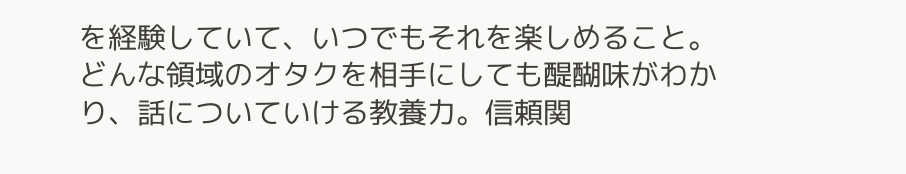を経験していて、いつでもそれを楽しめること。どんな領域のオタクを相手にしても醍醐味がわかり、話についていける教養力。信頼関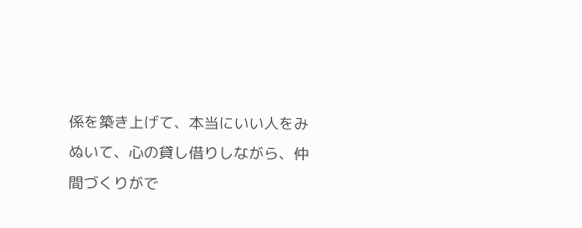係を築き上げて、本当にいい人をみぬいて、心の貸し借りしながら、仲間づくりがで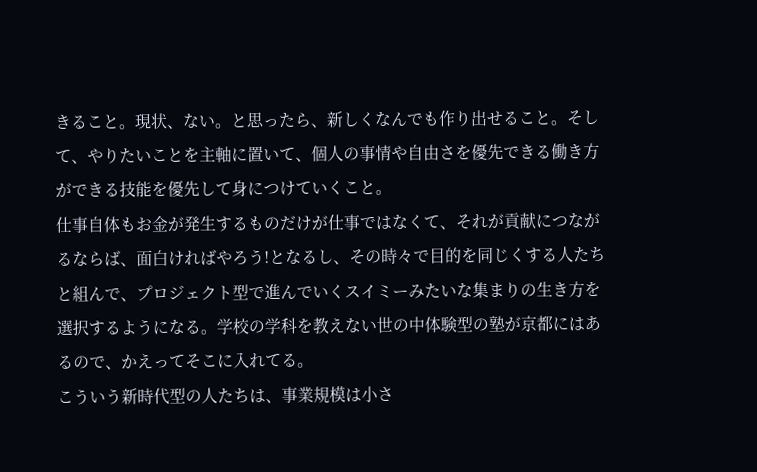きること。現状、ない。と思ったら、新しくなんでも作り出せること。そして、やりたいことを主軸に置いて、個人の事情や自由さを優先できる働き方ができる技能を優先して身につけていくこと。
仕事自体もお金が発生するものだけが仕事ではなくて、それが貢献につながるならば、面白ければやろう!となるし、その時々で目的を同じくする人たちと組んで、プロジェクト型で進んでいくスイミーみたいな集まりの生き方を選択するようになる。学校の学科を教えない世の中体験型の塾が京都にはあるので、かえってそこに入れてる。
こういう新時代型の人たちは、事業規模は小さ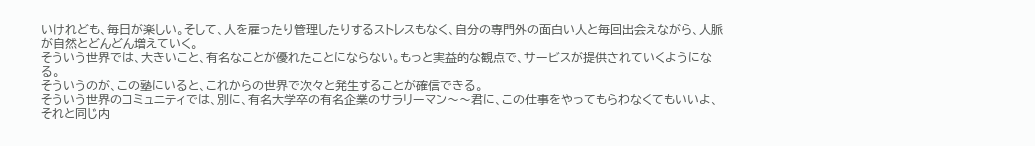いけれども、毎日が楽しい。そして、人を雇ったり管理したりするストレスもなく、自分の専門外の面白い人と毎回出会えながら、人脈が自然とどんどん増えていく。
そういう世界では、大きいこと、有名なことが優れたことにならない。もっと実益的な観点で、サービスが提供されていくようになる。
そういうのが、この塾にいると、これからの世界で次々と発生することが確信できる。
そういう世界のコミュニティでは、別に、有名大学卒の有名企業のサラリーマン〜〜君に、この仕事をやってもらわなくてもいいよ、それと同じ内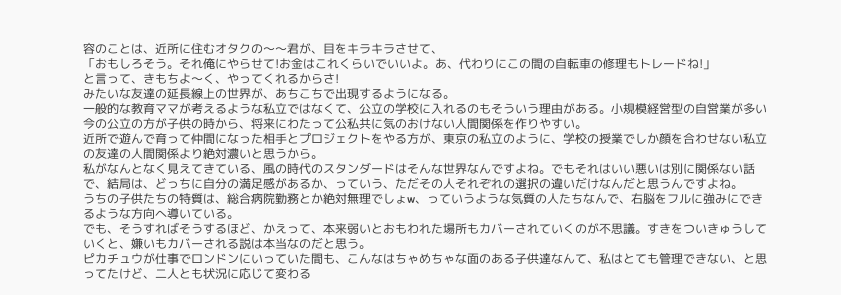容のことは、近所に住むオタクの〜〜君が、目をキラキラさせて、
「おもしろそう。それ俺にやらせて!お金はこれくらいでいいよ。あ、代わりにこの間の自転車の修理もトレードね!」
と言って、きもちよ〜く、やってくれるからさ!
みたいな友達の延長線上の世界が、あちこちで出現するようになる。
一般的な教育ママが考えるような私立ではなくて、公立の学校に入れるのもそういう理由がある。小規模経営型の自営業が多い今の公立の方が子供の時から、将来にわたって公私共に気のおけない人間関係を作りやすい。
近所で遊んで育って仲間になった相手とプロジェクトをやる方が、東京の私立のように、学校の授業でしか顔を合わせない私立の友達の人間関係より絶対濃いと思うから。
私がなんとなく見えてきている、風の時代のスタンダードはそんな世界なんですよね。でもそれはいい悪いは別に関係ない話で、結局は、どっちに自分の満足感があるか、っていう、ただその人それぞれの選択の違いだけなんだと思うんですよね。
うちの子供たちの特質は、総合病院勤務とか絶対無理でしょw、っていうような気質の人たちなんで、右脳をフルに強みにできるような方向へ導いている。
でも、そうすればそうするほど、かえって、本来弱いとおもわれた場所もカバーされていくのが不思議。すきをついきゅうしていくと、嫌いもカバーされる説は本当なのだと思う。
ピカチュウが仕事でロンドンにいっていた間も、こんなはちゃめちゃな面のある子供達なんて、私はとても管理できない、と思ってたけど、二人とも状況に応じて変わる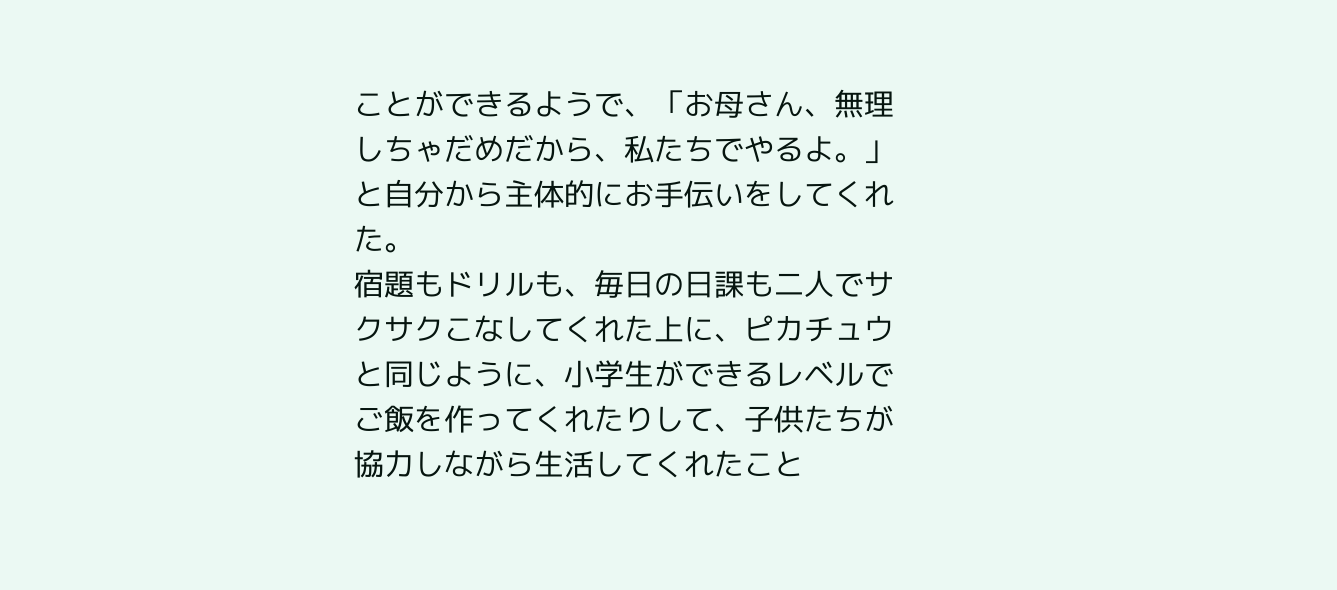ことができるようで、「お母さん、無理しちゃだめだから、私たちでやるよ。」と自分から主体的にお手伝いをしてくれた。
宿題もドリルも、毎日の日課も二人でサクサクこなしてくれた上に、ピカチュウと同じように、小学生ができるレベルでご飯を作ってくれたりして、子供たちが協力しながら生活してくれたこと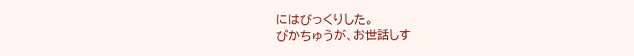にはびっくりした。
ぴかちゅうが、お世話しす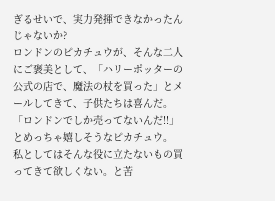ぎるせいで、実力発揮できなかったんじゃないか?
ロンドンのピカチュウが、そんな二人にご褒美として、「ハリーポッターの公式の店で、魔法の杖を買った」とメールしてきて、子供たちは喜んだ。
「ロンドンでしか売ってないんだ!!」とめっちゃ嬉しそうなピカチュウ。
私としてはそんな役に立たないもの買ってきて欲しくない。と苦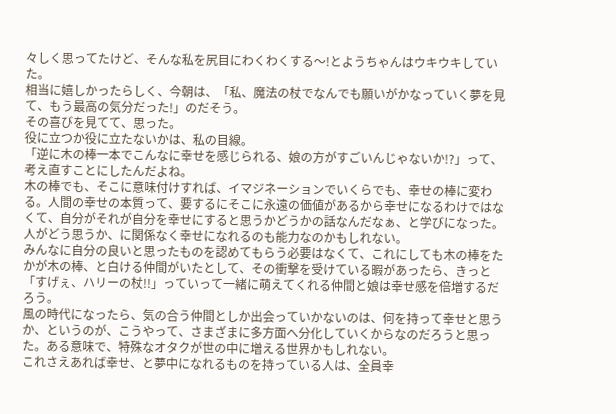々しく思ってたけど、そんな私を尻目にわくわくする〜!とようちゃんはウキウキしていた。
相当に嬉しかったらしく、今朝は、「私、魔法の杖でなんでも願いがかなっていく夢を見て、もう最高の気分だった!」のだそう。
その喜びを見てて、思った。
役に立つか役に立たないかは、私の目線。
「逆に木の棒一本でこんなに幸せを感じられる、娘の方がすごいんじゃないか!?」って、考え直すことにしたんだよね。
木の棒でも、そこに意味付けすれば、イマジネーションでいくらでも、幸せの棒に変わる。人間の幸せの本質って、要するにそこに永遠の価値があるから幸せになるわけではなくて、自分がそれが自分を幸せにすると思うかどうかの話なんだなぁ、と学びになった。
人がどう思うか、に関係なく幸せになれるのも能力なのかもしれない。
みんなに自分の良いと思ったものを認めてもらう必要はなくて、これにしても木の棒をたかが木の棒、と白ける仲間がいたとして、その衝撃を受けている暇があったら、きっと「すげぇ、ハリーの杖!!」っていって一緒に萌えてくれる仲間と娘は幸せ感を倍増するだろう。
風の時代になったら、気の合う仲間としか出会っていかないのは、何を持って幸せと思うか、というのが、こうやって、さまざまに多方面へ分化していくからなのだろうと思った。ある意味で、特殊なオタクが世の中に増える世界かもしれない。
これさえあれば幸せ、と夢中になれるものを持っている人は、全員幸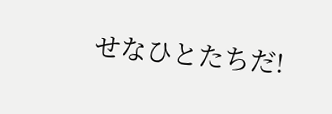せなひとたちだ!